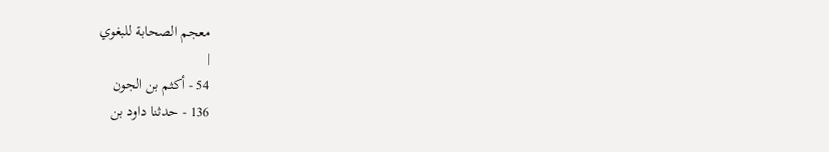معجم الصحابة للبغوي
|
54 - أكثم بن الجون
136 - حدثنا داود بن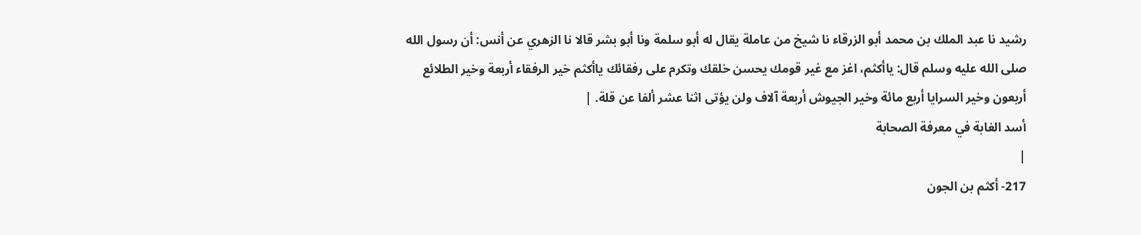رشيد نا عبد الملك بن محمد أبو الزرقاء نا شيخ من عاملة يقال له أبو سلمة ونا أبو بشر قالا نا الزهري عن أنس: أن رسول الله صلى الله عليه وسلم قال: ياأكثم، اغز مع غير قومك يحسن خلقك وتكرم على رفقائك ياأكثم خير الرفقاء أربعة وخير الطلائع أربعون وخير السرايا أربع مائة وخير الجيوش أربعة آلاف ولن يؤتى اثنا عشر ألفا عن قلة. |
أسد الغابة في معرفة الصحابة
|
217- أكثم بن الجون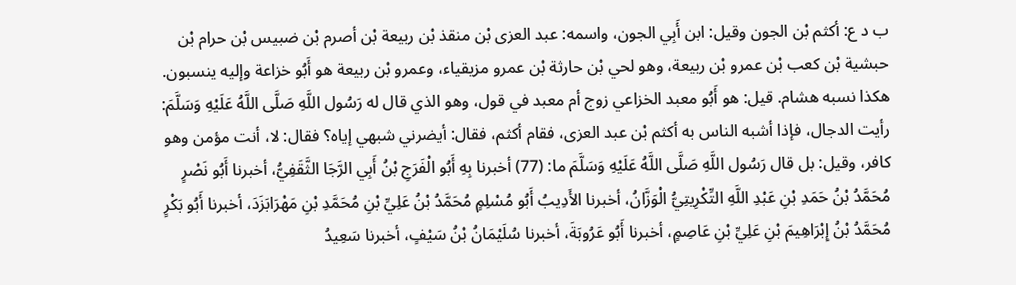ب د ع: أكثم بْن الجون وقيل: ابن أَبِي الجون، واسمه: عبد العزى بْن منقذ بْن ربيعة بْن أصرم بْن ضبيس بْن حرام بْن حبشية بْن كعب بْن عمرو بْن ربيعة، وهو لحي بْن حارثة بْن عمرو مزيقياء، وعمرو بْن ربيعة هو أَبُو خزاعة وإليه ينسبون. هكذا نسبه هشام. قيل: هو أَبُو معبد الخزاعي زوج أم معبد في قول، وهو الذي قال له رَسُول اللَّهِ صَلَّى اللَّهُ عَلَيْهِ وَسَلَّمَ: رأيت الدجال، فإذا أشبه الناس به أكثم بْن عبد العزى، فقام أكثم، فقال: أيضرني شبهي إياه؟ فقال: لا، أنت مؤمن وهو كافر، وقيل: بل قال رَسُول اللَّهِ صَلَّى اللَّهُ عَلَيْهِ وَسَلَّمَ ما: (77) أخبرنا بِهِ أَبُو الْفَرَجِ بْنُ أَبِي الرَّجَا الثَّقَفِيُّ، أخبرنا أَبُو نَصْرٍ مُحَمَّدُ بْنُ حَمَدِ بْنِ عَبْدِ اللَّهِ التِّكْرِيتِيُّ الْوَزَّانُ، أخبرنا الأَدِيبُ أَبُو مُسْلِمٍ مُحَمَّدُ بْنُ عَلِيِّ بْنِ مُحَمَّدِ بْنِ مَهْرَابَزَدَ، أخبرنا أَبُو بَكْرٍ مُحَمَّدُ بْنُ إِبْرَاهِيمَ بْنِ عَلِيِّ بْنِ عَاصِمٍ، أخبرنا أَبُو عَرُوبَةَ، أخبرنا سُلَيْمَانُ بْنُ سَيْفٍ، أخبرنا سَعِيدُ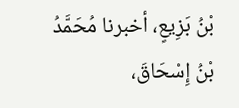بْنُ بَزِيعٍ، أخبرنا مُحَمَّدُ بْنُ إِسْحَاقَ،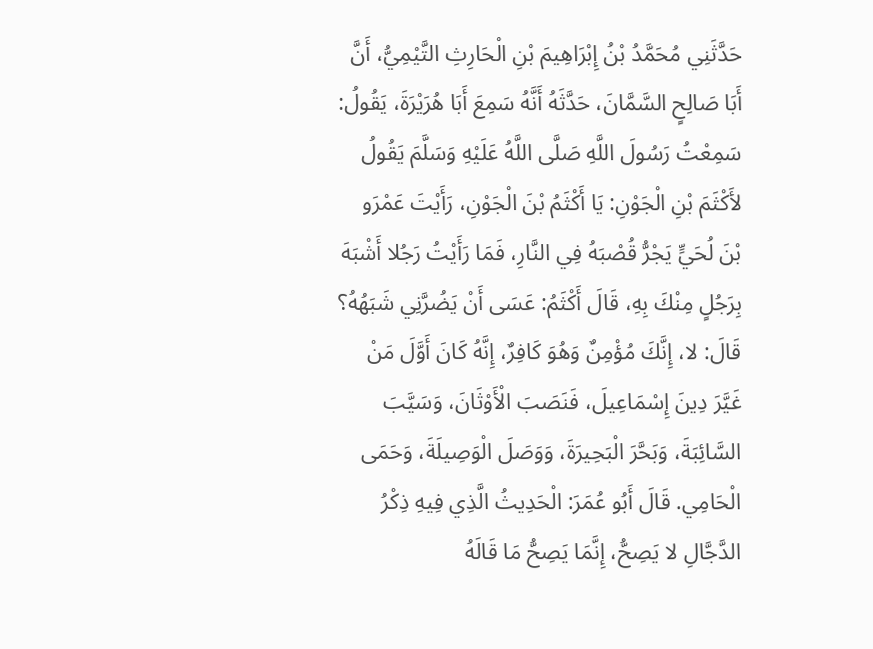حَدَّثَنِي مُحَمَّدُ بْنُ إِبْرَاهِيمَ بْنِ الْحَارِثِ التَّيْمِيُّ، أَنَّ أَبَا صَالِحٍ السَّمَّانَ، حَدَّثَهُ أَنَّهُ سَمِعَ أَبَا هُرَيْرَةَ، يَقُولُ: سَمِعْتُ رَسُولَ اللَّهِ صَلَّى اللَّهُ عَلَيْهِ وَسَلَّمَ يَقُولُ لأَكْثَمَ بْنِ الْجَوْنِ: يَا أَكْثَمُ بْنَ الْجَوْنِ، رَأَيْتَ عَمْرَو بْنَ لُحَيٍّ يَجْرُّ قُصْبَهُ فِي النَّارِ، فَمَا رَأَيْتُ رَجُلا أَشْبَهَ بِرَجُلٍ مِنْكَ بِهِ، قَالَ أَكْثَمُ: عَسَى أَنْ يَضُرَّنِي شَبَهُهُ؟ قَالَ: لا، إِنَّكَ مُؤْمِنٌ وَهُوَ كَافِرٌ، إِنَّهُ كَانَ أَوَّلَ مَنْ غَيَّرَ دِينَ إِسْمَاعِيلَ، فَنَصَبَ الْأَوْثَانَ، وَسَيَّبَ السَّائِبَةَ، وَبَحَّرَ الْبَحِيرَةَ، وَوَصَلَ الْوَصِيلَةَ، وَحَمَى الْحَامِي. قَالَ أَبُو عُمَرَ: الْحَدِيثُ الَّذِي فِيهِ ذِكْرُ الدَّجَّالِ لا يَصِحُّ، إِنَّمَا يَصِحُّ مَا قَالَهُ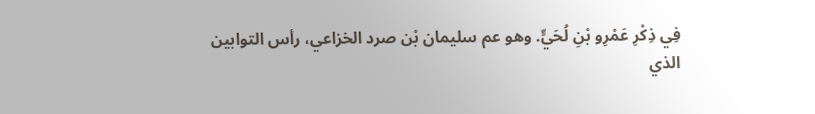فِي ذِكْرِ عَمْرِو بْنِ لُحَيٍّ. وهو عم سليمان بْن صرد الخزاعي، رأس التوابين الذي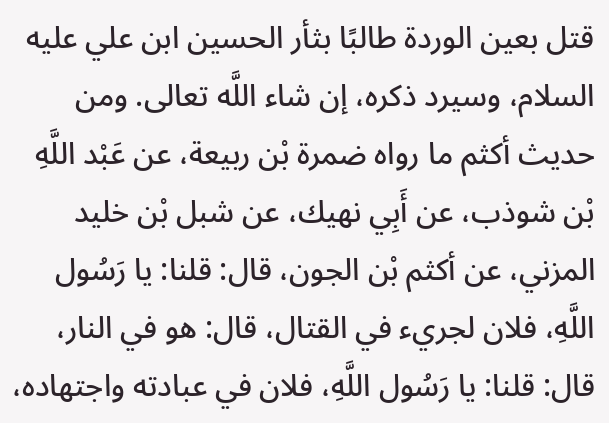قتل بعين الوردة طالبًا بثأر الحسين ابن علي عليه السلام، وسيرد ذكره، إن شاء اللَّه تعالى. ومن حديث أكثم ما رواه ضمرة بْن ربيعة، عن عَبْد اللَّهِ بْن شوذب، عن أَبِي نهيك، عن شبل بْن خليد المزني، عن أكثم بْن الجون، قال: قلنا: يا رَسُول اللَّهِ، فلان لجريء في القتال، قال: هو في النار، قال: قلنا: يا رَسُول اللَّهِ، فلان في عبادته واجتهاده،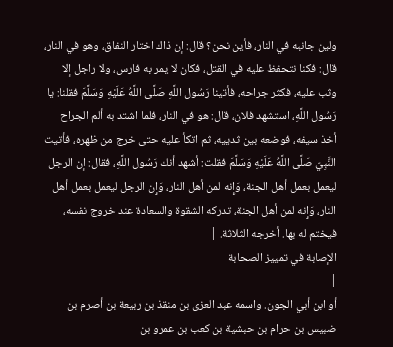ولين جانبه في النار، فأين نحن؟ قال: إن ذاك اختار النفاق، وهو في النار، قال: فكنا نتحفظ عليه في القتل، فكان لا يمر به فارس، ولا راجل إلا وثب عليه، فكثر جراحه، فأتينا رَسُول اللَّهِ صَلَّى اللَّهُ عَلَيْهِ وَسَلَّمَ فقلنا: يا رَسُول اللَّهِ، استشهد فلان، قال: هو في النار، فلما اشتد به ألم الجراح أخذ سيفه، فوضعه بين ثدييه، ثم اتكأ عليه حتى خرج من ظهره، فأتيت النَّبِيّ صَلَّى اللَّهُ عَلَيْهِ وَسَلَّمَ فقلت: أشهد أنك رَسُول اللَّهِ، فقال: إن الرجل ليعمل بعمل أهل الجنة، وَإِنه لمن أهل النار، وَإِن الرجل ليعمل بعمل أهل النار، وَإِنه لمن أهل الجنة، تدركه الشقوة والسعادة عند خروج نفسه، فيختم له بها. أخرجه الثلاثة. |
الإصابة في تمييز الصحابة
|
أو ابن أبي الجون. واسمه عبد العزى بن منقذ بن ربيعة بن أصرم بن ضبيس بن حرام بن حبشية بن كعب بن عمرو بن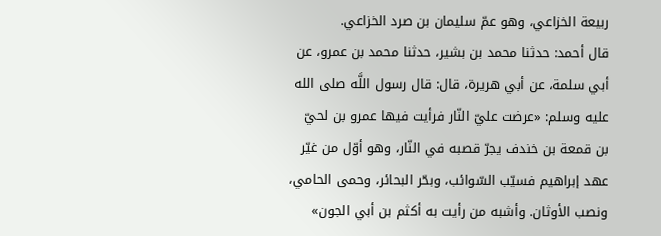ربيعة الخزاعي، وهو عمّ سليمان بن صرد الخزاعي.
قال أحمد: حدثنا محمد بن بشير، حدثنا محمد بن عمرو، عن أبي سلمة، عن أبي هريرة، قال: قال رسول اللَّه صلى الله عليه وسلم: «عرضت عليّ النّار فرأيت فيها عمرو بن لحيّ بن قمعة بن خندف يجرّ قصبه في النّار، وهو أوّل من غيّر عهد إبراهيم فسيّب السّوائب، وبحّر البحائر، وحمى الحامي، ونصب الأوثان. وأشبه من رأيت به أكثم بن أبي الجون»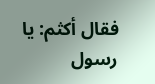فقال أكثم: يا رسول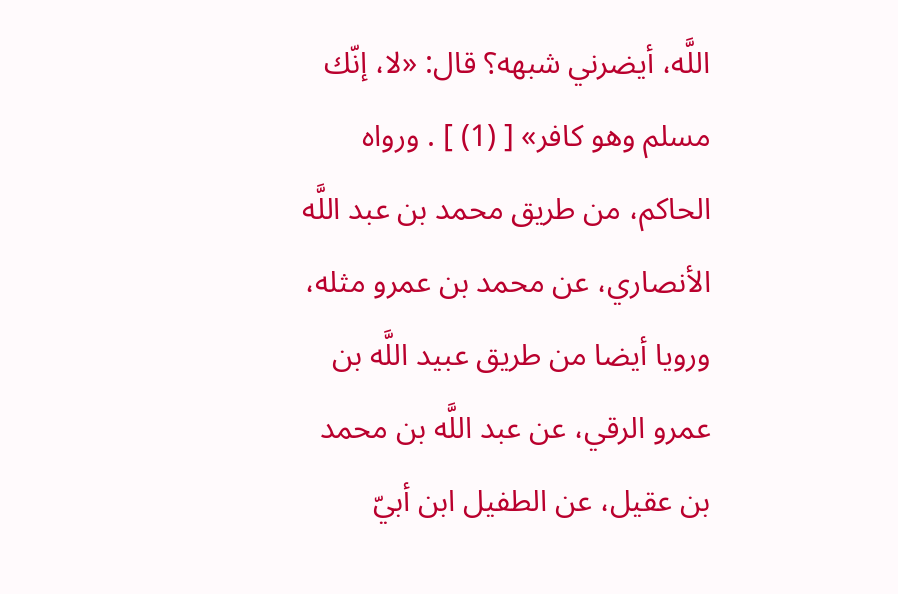اللَّه، أيضرني شبهه؟ قال: «لا، إنّك مسلم وهو كافر» [ (1) ] . ورواه الحاكم، من طريق محمد بن عبد اللَّه الأنصاري، عن محمد بن عمرو مثله، ورويا أيضا من طريق عبيد اللَّه بن عمرو الرقي، عن عبد اللَّه بن محمد بن عقيل، عن الطفيل ابن أبيّ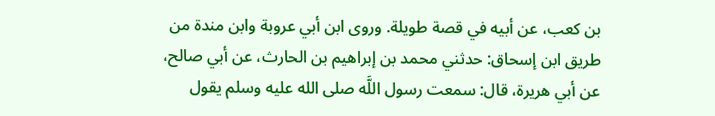بن كعب، عن أبيه في قصة طويلة. وروى ابن أبي عروبة وابن مندة من طريق ابن إسحاق: حدثني محمد بن إبراهيم بن الحارث، عن أبي صالح، عن أبي هريرة، قال: سمعت رسول اللَّه صلى الله عليه وسلم يقول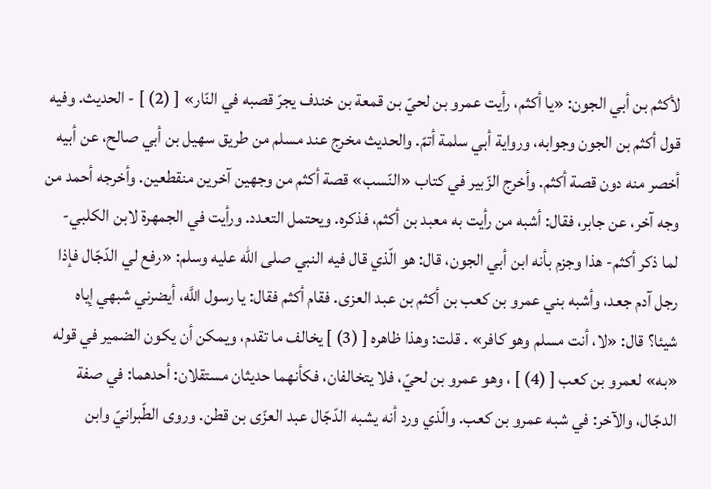لأكثم بن أبي الجون: «يا أكثم، رأيت عمرو بن لحيّ بن قمعة بن خندف يجرّ قصبه في النّار» [ (2) ] - الحديث. وفيه قول أكثم بن الجون وجوابه، ورواية أبي سلمة أتمّ. والحديث مخرج عند مسلم من طريق سهيل بن أبي صالح، عن أبيه أخصر منه دون قصة أكثم. وأخرج الزّبير في كتاب «النّسب» قصة أكثم من وجهين آخرين منقطعين. وأخرجه أحمد من وجه آخر، عن جابر، فقال: أشبه من رأيت به معبد بن أكثم، فذكره. ويحتمل التعدد. ورأيت في الجمهرة لابن الكلبي- لما ذكر أكثم- هذا وجزم بأنه ابن أبي الجون، قال: هو الّذي قال فيه النبي صلى الله عليه وسلم: «رفع لي الدّجّال فإذا رجل آدم جعد، وأشبه بني عمرو بن كعب بن أكثم بن عبد العزى. فقام أكثم فقال: يا رسول اللَّه، أيضرني شبهي إياه شيئا؟ قال: «لا، أنت مسلم وهو كافر» . قلت: وهذا ظاهره [ (3) ] يخالف ما تقدم، ويمكن أن يكون الضمير في قوله «به» لعمرو بن كعب [ (4) ] ، وهو عمرو بن لحيّ، فلا يتخالفان، فكأنهما حديثان مستقلان: أحدهما: في صفة الدجّال، والآخر: في شبه عمرو بن كعب. والّذي ورد أنه يشبه الدّجّال عبد العزّى بن قطن. وروى الطّبرانيّ وابن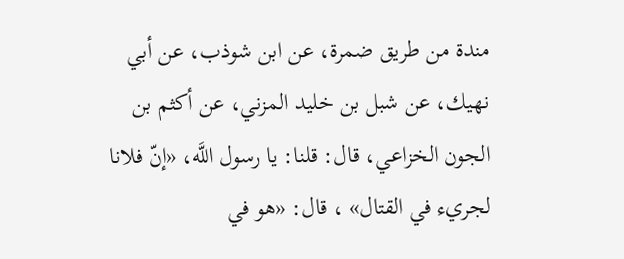مندة من طريق ضمرة، عن ابن شوذب، عن أبي نهيك، عن شبل بن خليد المزني، عن أكثم بن الجون الخزاعي، قال: قلنا: يا رسول اللَّه، «إنّ فلانا لجريء في القتال» ، قال: «هو في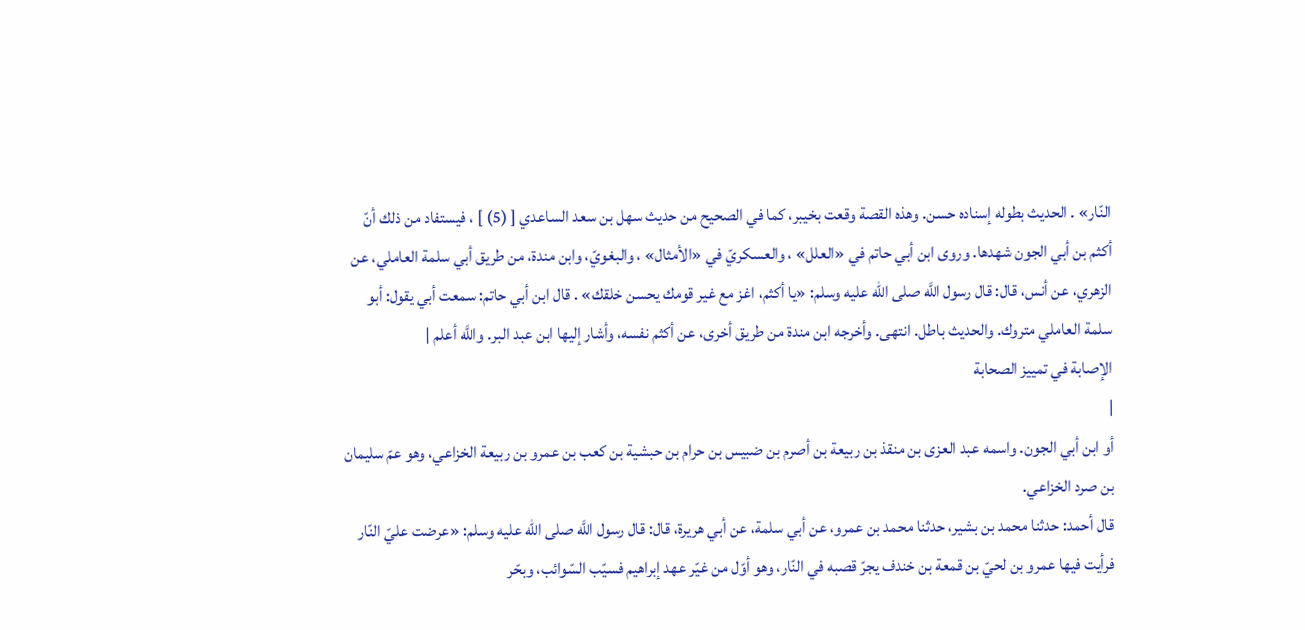النّار» . الحديث بطوله إسناده حسن. وهذه القصة وقعت بخيبر، كما في الصحيح من حديث سهل بن سعد الساعدي [ (5) ] ، فيستفاد من ذلك أنّ أكثم بن أبي الجون شهدها. وروى ابن أبي حاتم في «العلل» ، والعسكريّ في «الأمثال» ، والبغويّ، وابن مندة، من طريق أبي سلمة العاملي، عن الزهري، عن أنس، قال: قال رسول اللَّه صلى الله عليه وسلم: «يا أكثم، اغز مع غير قومك يحسن خلقك» . قال ابن أبي حاتم: سمعت أبي يقول: أبو سلمة العاملي متروك. والحديث باطل. انتهى. وأخرجه ابن مندة من طريق أخرى، عن أكثم نفسه، وأشار إليها ابن عبد البر. واللَّه أعلم |
الإصابة في تمييز الصحابة
|
أو ابن أبي الجون. واسمه عبد العزى بن منقذ بن ربيعة بن أصرم بن ضبيس بن حرام بن حبشية بن كعب بن عمرو بن ربيعة الخزاعي، وهو عمّ سليمان بن صرد الخزاعي.
قال أحمد: حدثنا محمد بن بشير، حدثنا محمد بن عمرو، عن أبي سلمة، عن أبي هريرة، قال: قال رسول اللَّه صلى الله عليه وسلم: «عرضت عليّ النّار فرأيت فيها عمرو بن لحيّ بن قمعة بن خندف يجرّ قصبه في النّار، وهو أوّل من غيّر عهد إبراهيم فسيّب السّوائب، وبحّر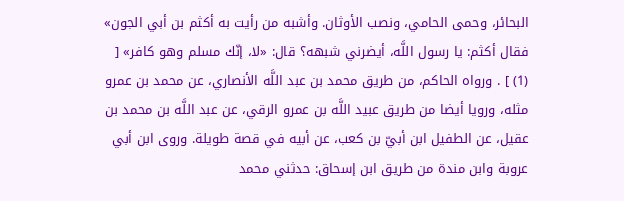البحائر، وحمى الحامي، ونصب الأوثان. وأشبه من رأيت به أكثم بن أبي الجون» فقال أكثم: يا رسول اللَّه، أيضرني شبهه؟ قال: «لا، إنّك مسلم وهو كافر» [ (1) ] . ورواه الحاكم، من طريق محمد بن عبد اللَّه الأنصاري، عن محمد بن عمرو مثله، ورويا أيضا من طريق عبيد اللَّه بن عمرو الرقي، عن عبد اللَّه بن محمد بن عقيل، عن الطفيل ابن أبيّ بن كعب، عن أبيه في قصة طويلة. وروى ابن أبي عروبة وابن مندة من طريق ابن إسحاق: حدثني محمد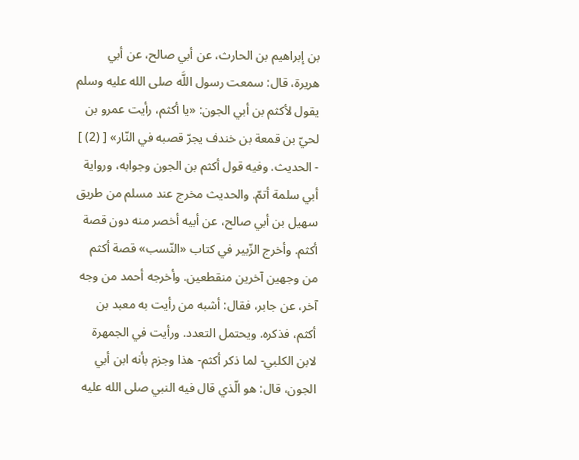بن إبراهيم بن الحارث، عن أبي صالح، عن أبي هريرة، قال: سمعت رسول اللَّه صلى الله عليه وسلم يقول لأكثم بن أبي الجون: «يا أكثم، رأيت عمرو بن لحيّ بن قمعة بن خندف يجرّ قصبه في النّار» [ (2) ] - الحديث. وفيه قول أكثم بن الجون وجوابه، ورواية أبي سلمة أتمّ. والحديث مخرج عند مسلم من طريق سهيل بن أبي صالح، عن أبيه أخصر منه دون قصة أكثم. وأخرج الزّبير في كتاب «النّسب» قصة أكثم من وجهين آخرين منقطعين. وأخرجه أحمد من وجه آخر، عن جابر، فقال: أشبه من رأيت به معبد بن أكثم، فذكره. ويحتمل التعدد. ورأيت في الجمهرة لابن الكلبي- لما ذكر أكثم- هذا وجزم بأنه ابن أبي الجون، قال: هو الّذي قال فيه النبي صلى الله عليه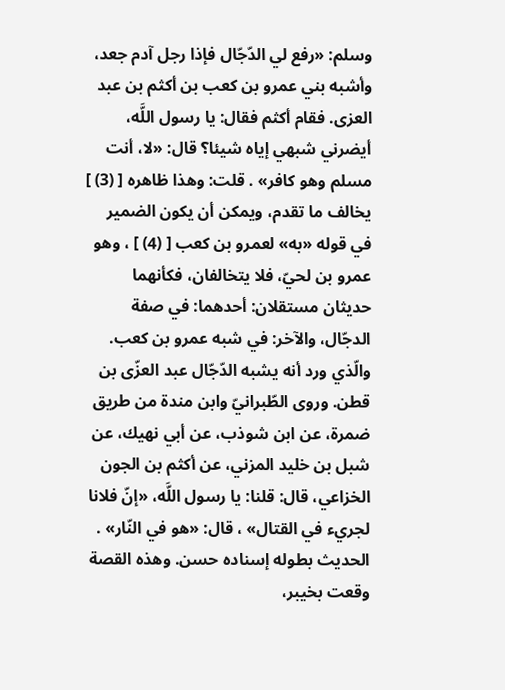وسلم: «رفع لي الدّجّال فإذا رجل آدم جعد، وأشبه بني عمرو بن كعب بن أكثم بن عبد العزى. فقام أكثم فقال: يا رسول اللَّه، أيضرني شبهي إياه شيئا؟ قال: «لا، أنت مسلم وهو كافر» . قلت: وهذا ظاهره [ (3) ] يخالف ما تقدم، ويمكن أن يكون الضمير في قوله «به» لعمرو بن كعب [ (4) ] ، وهو عمرو بن لحيّ، فلا يتخالفان، فكأنهما حديثان مستقلان: أحدهما: في صفة الدجّال، والآخر: في شبه عمرو بن كعب. والّذي ورد أنه يشبه الدّجّال عبد العزّى بن قطن. وروى الطّبرانيّ وابن مندة من طريق ضمرة، عن ابن شوذب، عن أبي نهيك، عن شبل بن خليد المزني، عن أكثم بن الجون الخزاعي، قال: قلنا: يا رسول اللَّه، «إنّ فلانا لجريء في القتال» ، قال: «هو في النّار» . الحديث بطوله إسناده حسن. وهذه القصة وقعت بخيبر،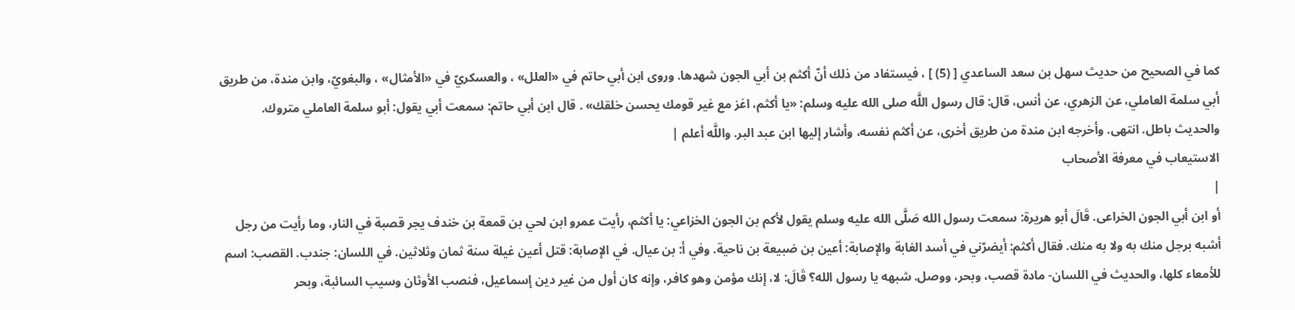كما في الصحيح من حديث سهل بن سعد الساعدي [ (5) ] ، فيستفاد من ذلك أنّ أكثم بن أبي الجون شهدها. وروى ابن أبي حاتم في «العلل» ، والعسكريّ في «الأمثال» ، والبغويّ، وابن مندة، من طريق أبي سلمة العاملي، عن الزهري، عن أنس، قال: قال رسول اللَّه صلى الله عليه وسلم: «يا أكثم، اغز مع غير قومك يحسن خلقك» . قال ابن أبي حاتم: سمعت أبي يقول: أبو سلمة العاملي متروك. والحديث باطل. انتهى. وأخرجه ابن مندة من طريق أخرى، عن أكثم نفسه، وأشار إليها ابن عبد البر. واللَّه أعلم |
الاستيعاب في معرفة الأصحاب
|
أو ابن أبي الجون الخراعى. قَالَ أبو هريرة: سمعت رسول الله صَلَّى الله عليه وسلم يقول لأكم بن الجون الخزاعي: يا أكثم، رأيت عمرو ابن لحي بن قمعة بن خندف يجر قصبة في النار، وما رأيت من رجل أشبه برجل منك به ولا به منك. فقال أكثم: أيضرّني في أسد الغابة والإصابة: أعين بن ضبيعة بن ناحية. وفي أ: بن عيال. في الإصابة: قتل أعين غيلة سنة ثمان وثلاثين. في اللسان: جندب. القصب: اسم للأمعاء كلها، والحديث في اللسان- مادة قصب، وبحر، ووصل. شبهه يا رسول الله؟ قَالَ: لا، إنك مؤمن وهو كافر، وإنه كان أول من غير دين إسماعيل، فنصب الأوثان وسيب السائبة، وبحر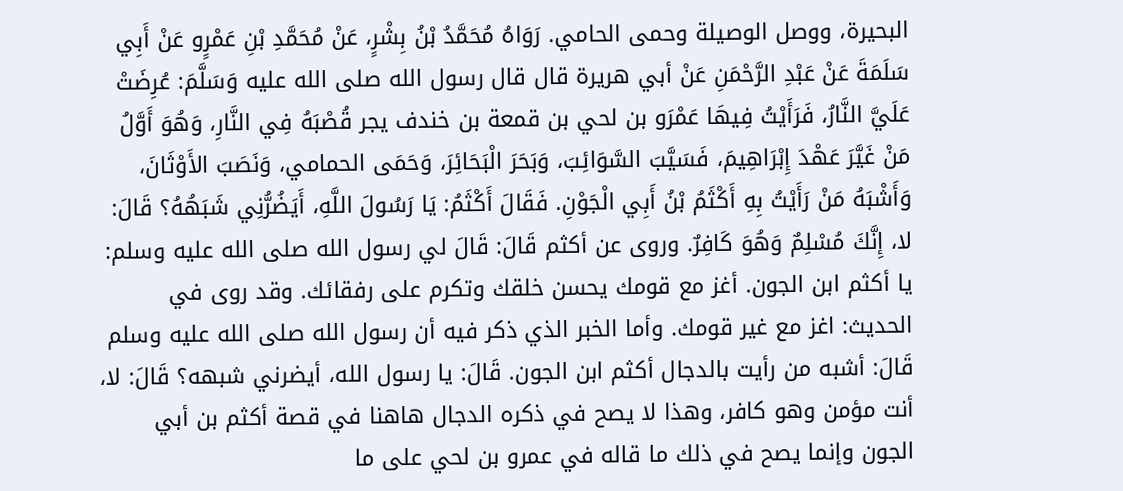البحيرة، ووصل الوصيلة وحمى الحامي. رَوَاهُ مُحَمَّدُ بْنُ بِشْرٍ، عَنْ مُحَمَّدِ بْنِ عَمْرٍو عَنْ أَبِي سَلَمَةَ عَنْ عَبْدِ الرَّحْمَنِ عَنْ أبي هريرة قال قال رسول الله صلى الله عليه وَسَلَّمَ: عُرِضَتْ عَلَيَّ النَّارُ، فَرَأَيْتُ فِيهَا عَمْرَو بن لحي بن قمعة بن خندف يجر قُصْبَهُ فِي النَّارِ، وَهُوَ أَوَّلُ مَنْ غَيَّرَ عَهْدَ إِبْرَاهِيمَ، فَسَيَّبَ السَّوَائِبَ، وَبَحَرَ الْبَحَائِرَ، وَحَمَى الحمامي، وَنَصَبَ الأَوْثَانَ، وَأَشْبَهُ مَنْ رَأَيْتُ بِهِ أَكْثَمُ بْنُ أَبِي الْجَوْنِ. فَقَالَ أَكْثَمُ: يَا رَسُولَ اللَّهِ، أَيَضُرُّنِي شَبَهُهُ؟ قَالَ: لا، إِنَّكَ مُسْلِمٌ وَهُوَ كَافِرٌ. وروى عن أكثم قَالَ: قَالَ لي رسول الله صلى الله عليه وسلم: يا أكثم ابن الجون. أغز مع قومك يحسن خلقك وتكرم على رفقائك. وقد روى في الحديث: اغز مع غير قومك. وأما الخبر الذي ذكر فيه أن رسول الله صلى الله عليه وسلم قَالَ: أشبه من رأيت بالدجال أكثم ابن الجون. قَالَ: يا رسول الله، أيضرني شبهه؟ قَالَ: لا، أنت مؤمن وهو كافر، وهذا لا يصح في ذكره الدجال هاهنا في قصة أكثم بن أبي الجون وإنما يصح في ذلك ما قاله في عمرو بن لحي على ما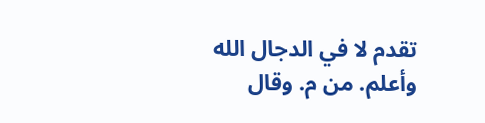تقدم لا في الدجال الله وأعلم. من م. وقال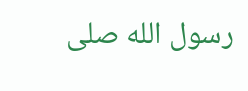رسول الله صلى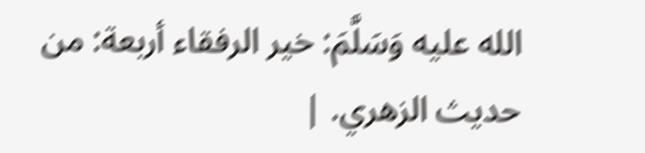الله عليه وَسَلَّمَ: خير الرفقاء أربعة: من حديث الزهري. |